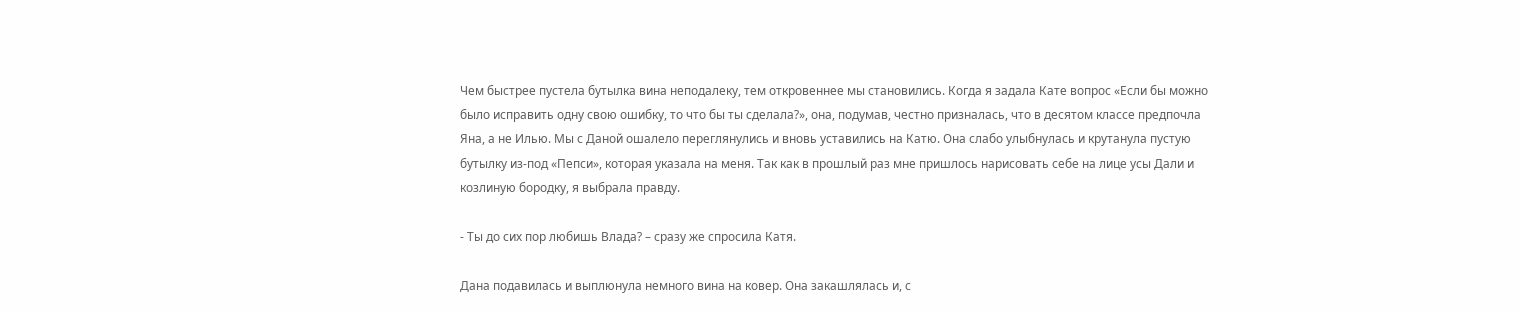Чем быстрее пустела бутылка вина неподалеку, тем откровеннее мы становились. Когда я задала Кате вопрос «Если бы можно было исправить одну свою ошибку, то что бы ты сделала?», она, подумав, честно призналась, что в десятом классе предпочла Яна, а не Илью. Мы с Даной ошалело переглянулись и вновь уставились на Катю. Она слабо улыбнулась и крутанула пустую бутылку из-под «Пепси», которая указала на меня. Так как в прошлый раз мне пришлось нарисовать себе на лице усы Дали и козлиную бородку, я выбрала правду.

- Ты до сих пор любишь Влада? – сразу же спросила Катя.

Дана подавилась и выплюнула немного вина на ковер. Она закашлялась и, с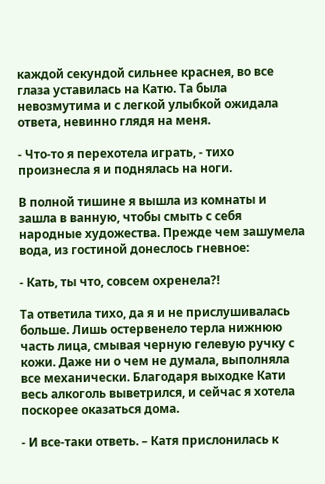каждой секундой сильнее краснея, во все глаза уставилась на Катю. Та была невозмутима и с легкой улыбкой ожидала ответа, невинно глядя на меня.

- Что-то я перехотела играть, - тихо произнесла я и поднялась на ноги.

В полной тишине я вышла из комнаты и зашла в ванную, чтобы смыть с себя народные художества. Прежде чем зашумела вода, из гостиной донеслось гневное:

- Кать, ты что, совсем охренела?!

Та ответила тихо, да я и не прислушивалась больше. Лишь остервенело терла нижнюю часть лица, смывая черную гелевую ручку с кожи. Даже ни о чем не думала, выполняла все механически. Благодаря выходке Кати весь алкоголь выветрился, и сейчас я хотела поскорее оказаться дома.

- И все-таки ответь. – Катя прислонилась к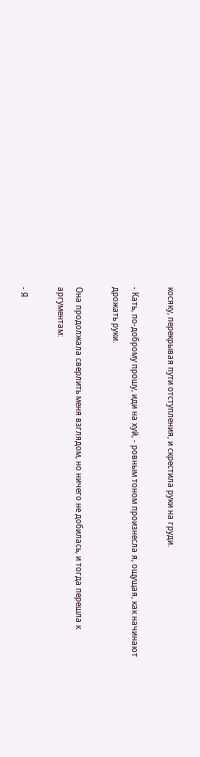косяку, перекрывая пути отступления, и скрестила руки на груди.

- Кать, по-доброму прошу, иди на хуй, - ровным тоном произнесла я, ощущая, как начинают дрожать руки.

Она продолжала сверлить меня взглядом, но ничего не добилась, и тогда перешла к аргументам:

- Я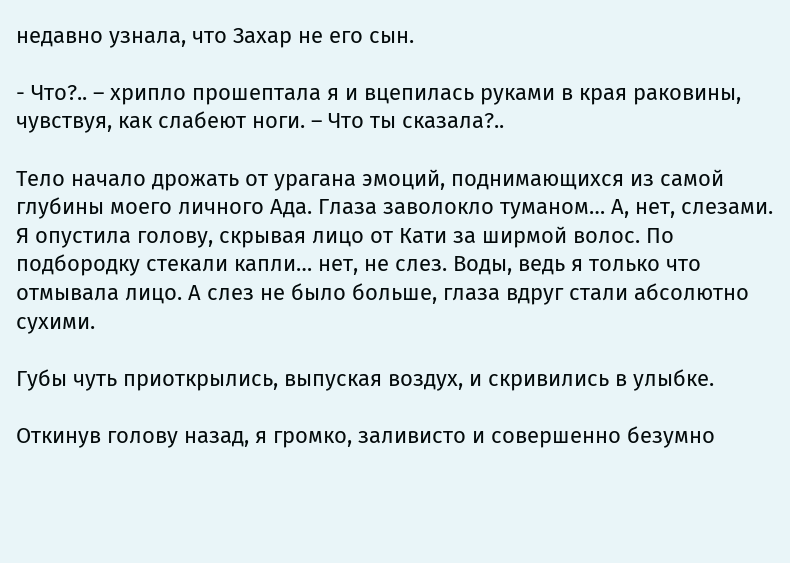недавно узнала, что Захар не его сын.

- Что?.. – хрипло прошептала я и вцепилась руками в края раковины, чувствуя, как слабеют ноги. – Что ты сказала?..

Тело начало дрожать от урагана эмоций, поднимающихся из самой глубины моего личного Ада. Глаза заволокло туманом… А, нет, слезами. Я опустила голову, скрывая лицо от Кати за ширмой волос. По подбородку стекали капли… нет, не слез. Воды, ведь я только что отмывала лицо. А слез не было больше, глаза вдруг стали абсолютно сухими.

Губы чуть приоткрылись, выпуская воздух, и скривились в улыбке.

Откинув голову назад, я громко, заливисто и совершенно безумно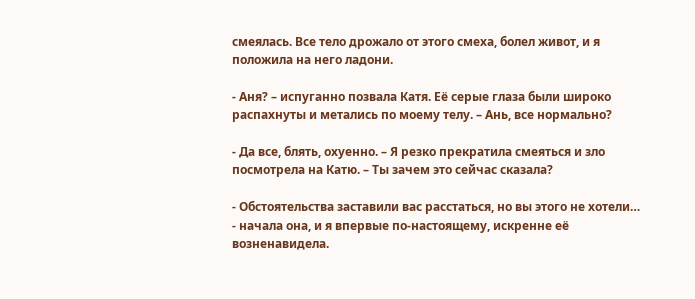смеялась. Все тело дрожало от этого смеха, болел живот, и я положила на него ладони.

- Аня? – испуганно позвала Катя. Её серые глаза были широко распахнуты и метались по моему телу. – Ань, все нормально?

- Да все, блять, охуенно. – Я резко прекратила смеяться и зло посмотрела на Катю. – Ты зачем это сейчас сказала?

- Обстоятельства заставили вас расстаться, но вы этого не хотели… - начала она, и я впервые по-настоящему, искренне её возненавидела.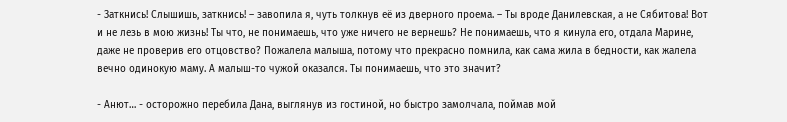- Заткнись! Слышишь, заткнись! – завопила я, чуть толкнув её из дверного проема. – Ты вроде Данилевская, а не Сябитова! Вот и не лезь в мою жизнь! Ты что, не понимаешь, что уже ничего не вернешь? Не понимаешь, что я кинула его, отдала Марине, даже не проверив его отцовство? Пожалела малыша, потому что прекрасно помнила, как сама жила в бедности, как жалела вечно одинокую маму. А малыш-то чужой оказался. Ты понимаешь, что это значит?

- Анют… - осторожно перебила Дана, выглянув из гостиной, но быстро замолчала, поймав мой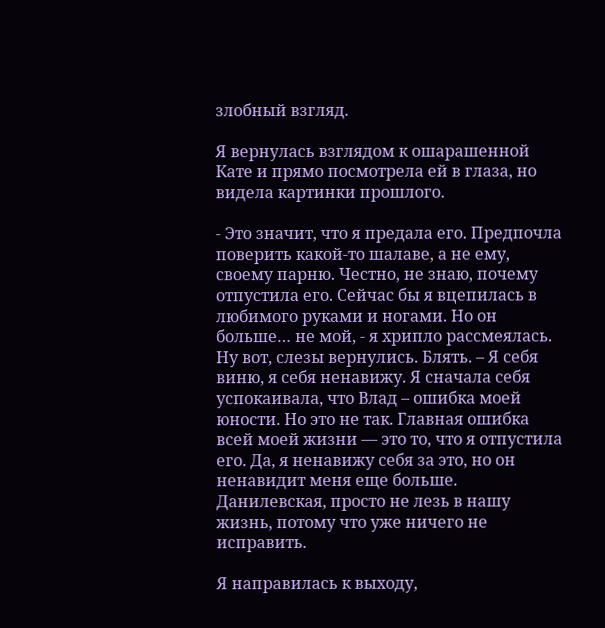злобный взгляд.

Я вернулась взглядом к ошарашенной Кате и прямо посмотрела ей в глаза, но видела картинки прошлого.

- Это значит, что я предала его. Предпочла поверить какой-то шалаве, а не ему, своему парню. Честно, не знаю, почему отпустила его. Сейчас бы я вцепилась в любимого руками и ногами. Но он больше… не мой, - я хрипло рассмеялась. Ну вот, слезы вернулись. Блять. – Я себя виню, я себя ненавижу. Я сначала себя успокаивала, что Влад – ошибка моей юности. Но это не так. Главная ошибка всей моей жизни — это то, что я отпустила его. Да, я ненавижу себя за это, но он ненавидит меня еще больше. Данилевская, просто не лезь в нашу жизнь, потому что уже ничего не исправить.

Я направилась к выходу,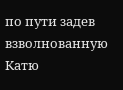по пути задев взволнованную Катю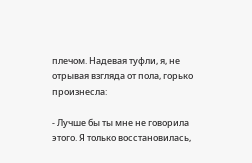плечом. Надевая туфли, я, не отрывая взгляда от пола, горько произнесла:

- Лучше бы ты мне не говорила этого. Я только восстановилась,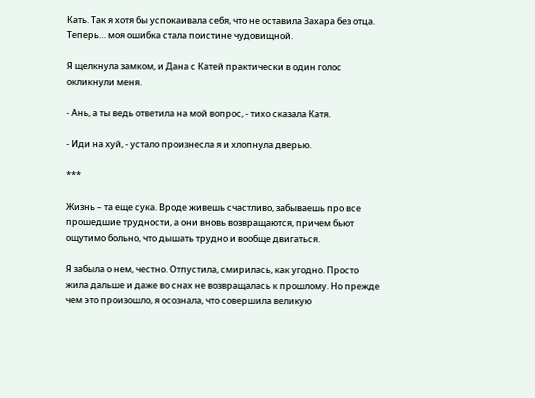Кать. Так я хотя бы успокаивала себя, что не оставила Захара без отца. Теперь… моя ошибка стала поистине чудовищной.

Я щелкнула замком, и Дана с Катей практически в один голос окликнули меня.

- Ань, а ты ведь ответила на мой вопрос, - тихо сказала Катя.

- Иди на хуй, - устало произнесла я и хлопнула дверью.

***

Жизнь – та еще сука. Вроде живешь счастливо, забываешь про все прошедшие трудности, а они вновь возвращаются, причем бьют ощутимо больно, что дышать трудно и вообще двигаться.

Я забыла о нем, честно. Отпустила, смирилась, как угодно. Просто жила дальше и даже во снах не возвращалась к прошлому. Но прежде чем это произошло, я осознала, что совершила великую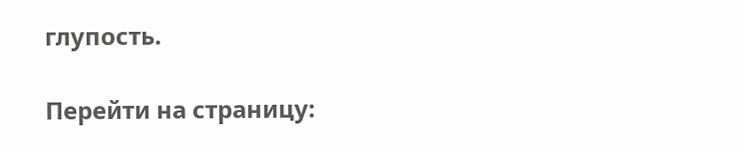глупость.

Перейти на страницу: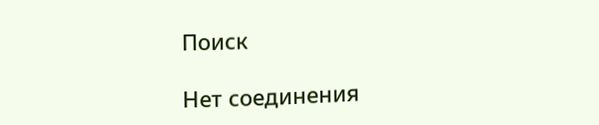Поиск

Нет соединения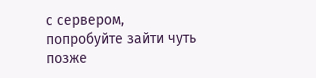с сервером, попробуйте зайти чуть позже